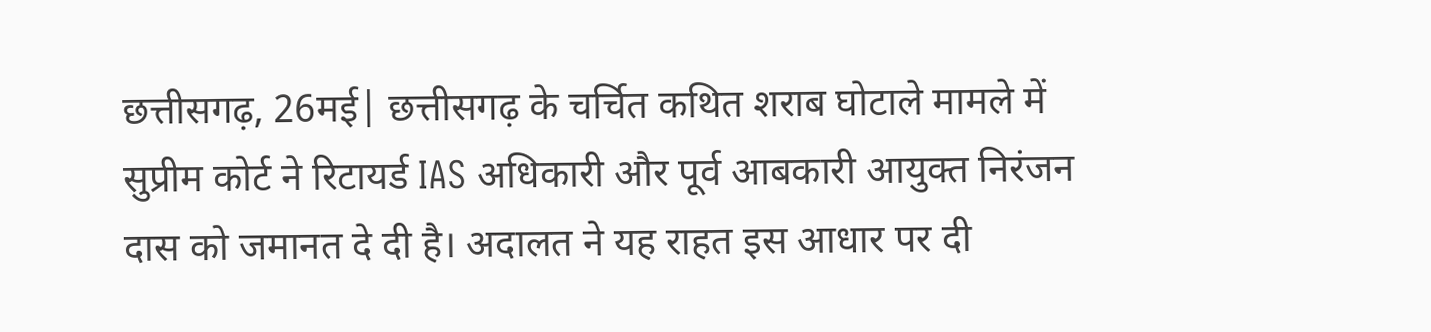छत्तीसगढ़, 26मई| छत्तीसगढ़ के चर्चित कथित शराब घोटाले मामले में सुप्रीम कोर्ट ने रिटायर्ड IAS अधिकारी और पूर्व आबकारी आयुक्त निरंजन दास को जमानत दे दी है। अदालत ने यह राहत इस आधार पर दी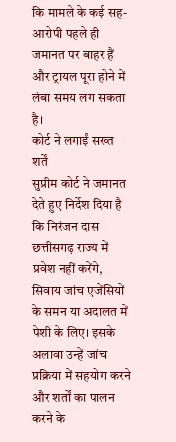कि मामले के कई सह-आरोपी पहले ही जमानत पर बाहर हैं और ट्रायल पूरा होने में लंबा समय लग सकता है।
कोर्ट ने लगाईं सख्त शर्तें
सुप्रीम कोर्ट ने जमानत देते हुए निर्देश दिया है कि निरंजन दास छत्तीसगढ़ राज्य में प्रवेश नहीं करेंगे, सिवाय जांच एजेंसियों के समन या अदालत में पेशी के लिए। इसके अलावा उन्हें जांच प्रक्रिया में सहयोग करने और शर्तों का पालन करने के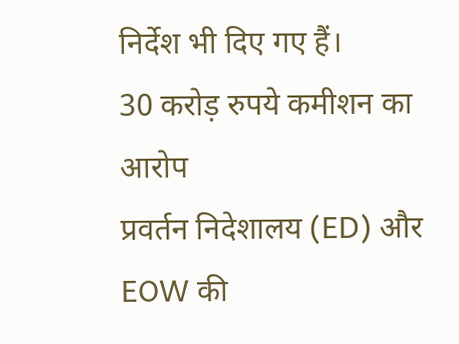निर्देश भी दिए गए हैं।
30 करोड़ रुपये कमीशन का आरोप
प्रवर्तन निदेशालय (ED) और EOW की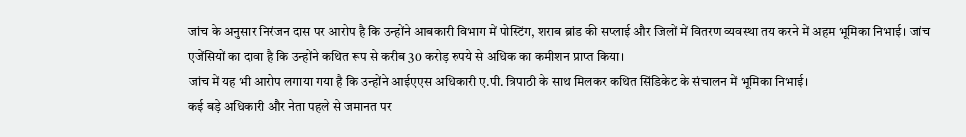जांच के अनुसार निरंजन दास पर आरोप है कि उन्होंने आबकारी विभाग में पोस्टिंग, शराब ब्रांड की सप्लाई और जिलों में वितरण व्यवस्था तय करने में अहम भूमिका निभाई। जांच एजेंसियों का दावा है कि उन्होंने कथित रूप से करीब 30 करोड़ रुपये से अधिक का कमीशन प्राप्त किया।
जांच में यह भी आरोप लगाया गया है कि उन्होंने आईएएस अधिकारी ए.पी. त्रिपाठी के साथ मिलकर कथित सिंडिकेट के संचालन में भूमिका निभाई।
कई बड़े अधिकारी और नेता पहले से जमानत पर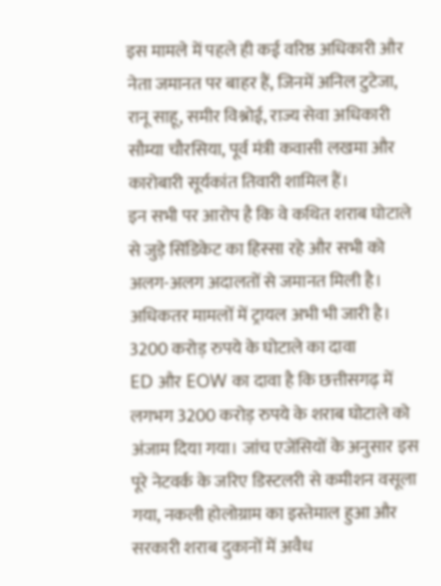इस मामले में पहले ही कई वरिष्ठ अधिकारी और नेता जमानत पर बाहर हैं, जिनमें अनिल टुटेजा, रानू साहू, समीर विश्नोई, राज्य सेवा अधिकारी सौम्या चौरसिया, पूर्व मंत्री कवासी लखमा और कारोबारी सूर्यकांत तिवारी शामिल हैं।
इन सभी पर आरोप है कि वे कथित शराब घोटाले से जुड़े सिंडिकेट का हिस्सा रहे और सभी को अलग-अलग अदालतों से जमानत मिली है। अधिकतर मामलों में ट्रायल अभी भी जारी है।
3200 करोड़ रुपये के घोटाले का दावा
ED और EOW का दावा है कि छत्तीसगढ़ में लगभग 3200 करोड़ रुपये के शराब घोटाले को अंजाम दिया गया। जांच एजेंसियों के अनुसार इस पूरे नेटवर्क के जरिए डिस्टलरी से कमीशन वसूला गया, नकली होलोग्राम का इस्तेमाल हुआ और सरकारी शराब दुकानों में अवैध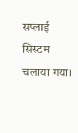सप्लाई सिस्टम चलाया गया।